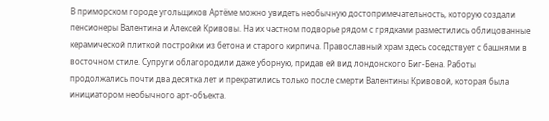В приморском городе угольщиков Артёме можно увидеть необычную достопримечательность, которую создали пенсионеры Валентина и Алексей Кривовы. На их частном подворье рядом с грядками разместились облицованные керамической плиткой постройки из бетона и старого кирпича. Православный храм здесь соседствует с башнями в восточном стиле. Супруги облагородили даже уборную, придав ей вид лондонского Биг-Бена. Работы продолжались почти два десятка лет и прекратились только после смерти Валентины Кривовой, которая была инициатором необычного арт-объекта.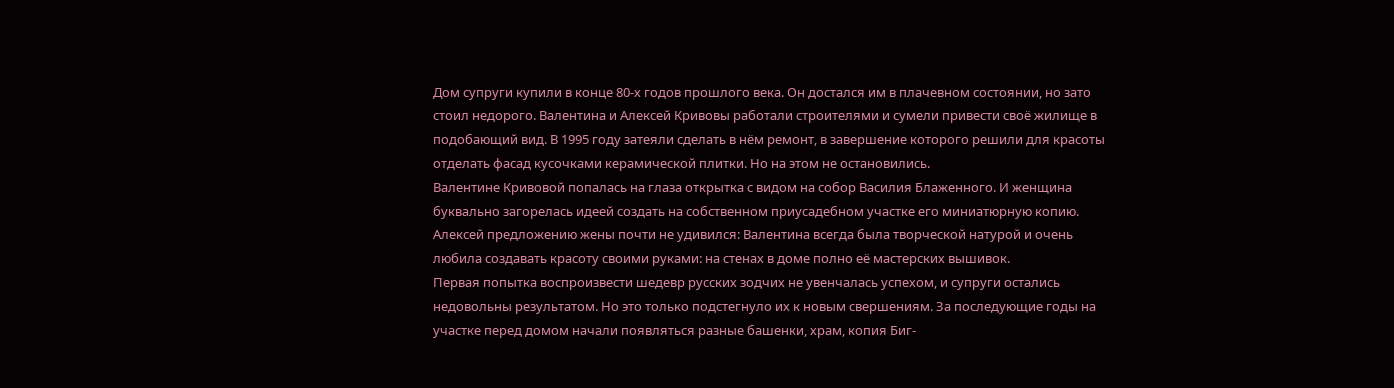Дом супруги купили в конце 80-х годов прошлого века. Он достался им в плачевном состоянии, но зато стоил недорого. Валентина и Алексей Кривовы работали строителями и сумели привести своё жилище в подобающий вид. В 1995 году затеяли сделать в нём ремонт, в завершение которого решили для красоты отделать фасад кусочками керамической плитки. Но на этом не остановились.
Валентине Кривовой попалась на глаза открытка с видом на собор Василия Блаженного. И женщина буквально загорелась идеей создать на собственном приусадебном участке его миниатюрную копию. Алексей предложению жены почти не удивился: Валентина всегда была творческой натурой и очень любила создавать красоту своими руками: на стенах в доме полно её мастерских вышивок.
Первая попытка воспроизвести шедевр русских зодчих не увенчалась успехом, и супруги остались недовольны результатом. Но это только подстегнуло их к новым свершениям. За последующие годы на участке перед домом начали появляться разные башенки, храм, копия Биг-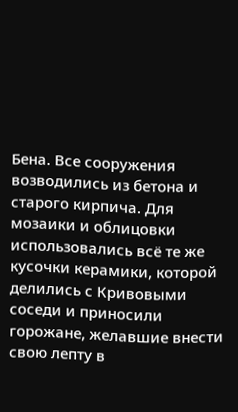Бена. Все сооружения возводились из бетона и старого кирпича. Для мозаики и облицовки использовались всё те же кусочки керамики, которой делились с Кривовыми соседи и приносили горожане, желавшие внести свою лепту в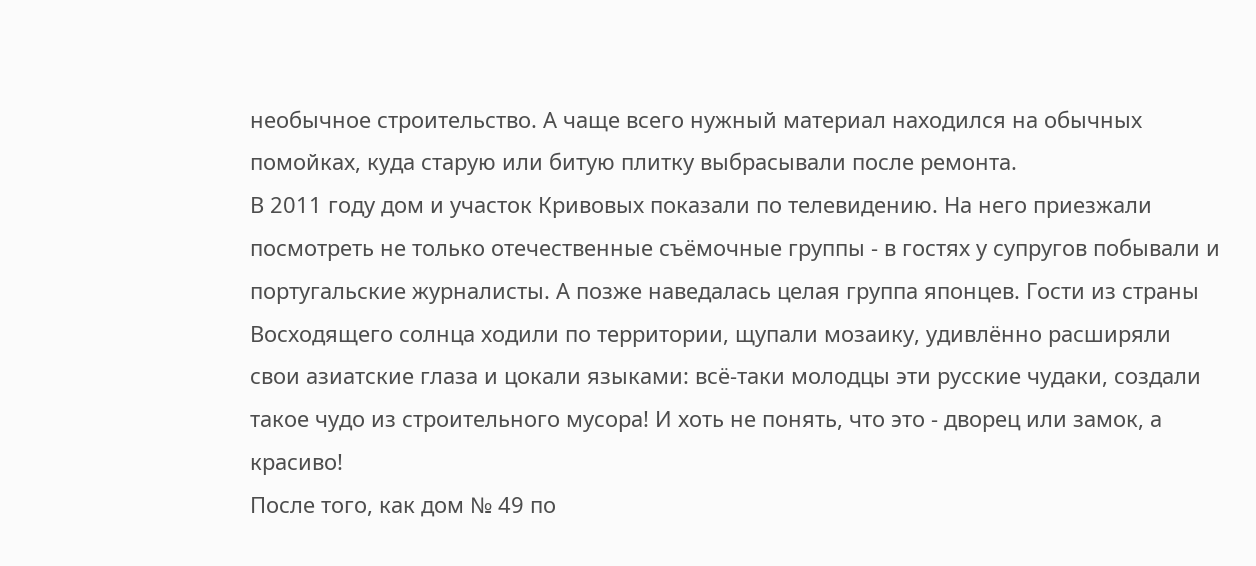необычное строительство. А чаще всего нужный материал находился на обычных помойках, куда старую или битую плитку выбрасывали после ремонта.
В 2011 году дом и участок Кривовых показали по телевидению. На него приезжали посмотреть не только отечественные съёмочные группы - в гостях у супругов побывали и португальские журналисты. А позже наведалась целая группа японцев. Гости из страны Восходящего солнца ходили по территории, щупали мозаику, удивлённо расширяли свои азиатские глаза и цокали языками: всё-таки молодцы эти русские чудаки, создали такое чудо из строительного мусора! И хоть не понять, что это - дворец или замок, а красиво!
После того, как дом № 49 по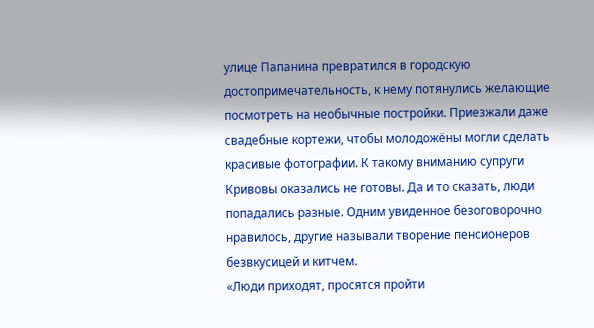улице Папанина превратился в городскую достопримечательность, к нему потянулись желающие посмотреть на необычные постройки. Приезжали даже свадебные кортежи, чтобы молодожёны могли сделать красивые фотографии. К такому вниманию супруги Кривовы оказались не готовы. Да и то сказать, люди попадались разные. Одним увиденное безоговорочно нравилось, другие называли творение пенсионеров безвкусицей и китчем.
«Люди приходят, просятся пройти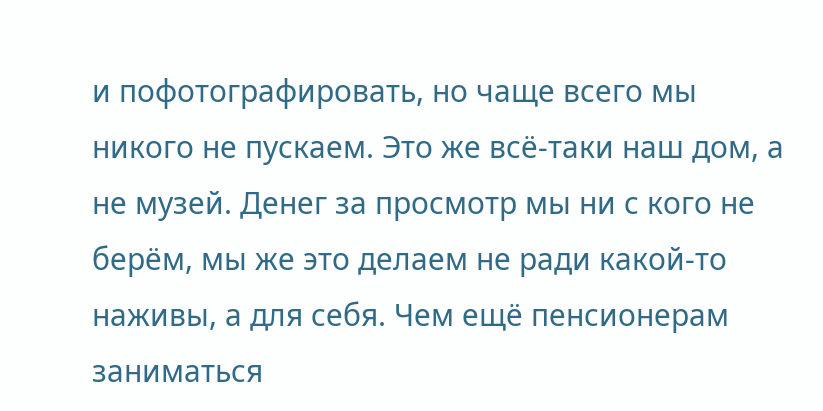и пофотографировать, но чаще всего мы никого не пускаем. Это же всё-таки наш дом, а не музей. Денег за просмотр мы ни с кого не берём, мы же это делаем не ради какой-то наживы, а для себя. Чем ещё пенсионерам заниматься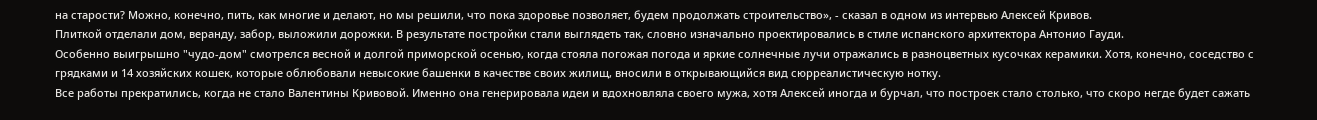на старости? Можно, конечно, пить, как многие и делают, но мы решили, что пока здоровье позволяет, будем продолжать строительство», - сказал в одном из интервью Алексей Кривов.
Плиткой отделали дом, веранду, забор, выложили дорожки. В результате постройки стали выглядеть так, словно изначально проектировались в стиле испанского архитектора Антонио Гауди.
Особенно выигрышно "чудо-дом" смотрелся весной и долгой приморской осенью, когда стояла погожая погода и яркие солнечные лучи отражались в разноцветных кусочках керамики. Хотя, конечно, соседство с грядками и 14 хозяйских кошек, которые облюбовали невысокие башенки в качестве своих жилищ, вносили в открывающийся вид сюрреалистическую нотку.
Все работы прекратились, когда не стало Валентины Кривовой. Именно она генерировала идеи и вдохновляла своего мужа, хотя Алексей иногда и бурчал, что построек стало столько, что скоро негде будет сажать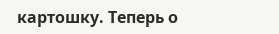картошку. Теперь о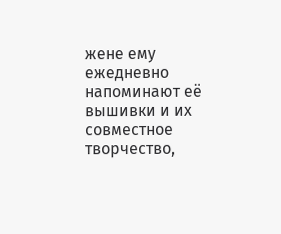жене ему ежедневно напоминают её вышивки и их совместное творчество,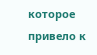которое привело к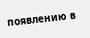появлению в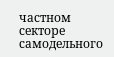частном секторе самодельного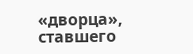«дворца», ставшего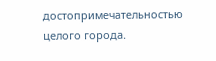достопримечательностью целого города.